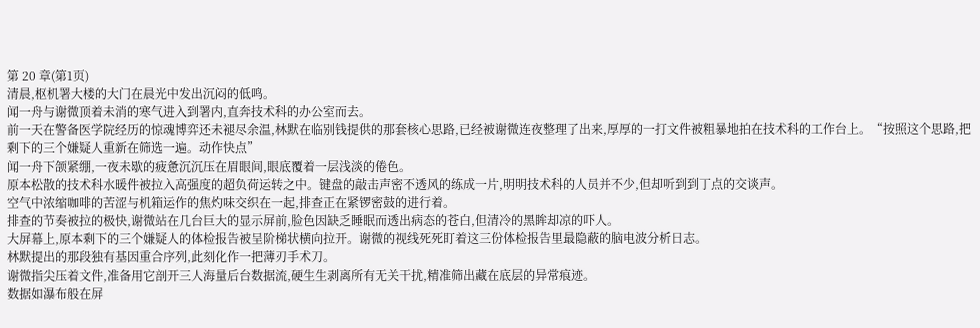第 20 章(第1页)
清晨,枢机署大楼的大门在晨光中发出沉闷的低鸣。
闻一舟与谢微顶着未消的寒气进入到署内,直奔技术科的办公室而去。
前一天在警备医学院经历的惊魂博弈还未褪尽余温,林默在临别钱提供的那套核心思路,已经被谢微连夜整理了出来,厚厚的一打文件被粗暴地拍在技术科的工作台上。“按照这个思路,把剩下的三个嫌疑人重新在筛选一遍。动作快点”
闻一舟下颌紧绷,一夜未歇的疲惫沉沉压在眉眼间,眼底覆着一层浅淡的倦色。
原本松散的技术科水暖件被拉入高强度的超负荷运转之中。键盘的敲击声密不透风的练成一片,明明技术科的人员并不少,但却听到到丁点的交谈声。
空气中浓缩咖啡的苦涩与机箱运作的焦灼味交织在一起,排查正在紧锣密鼓的进行着。
排查的节奏被拉的极快,谢微站在几台巨大的显示屏前,脸色因缺乏睡眠而透出病态的苍白,但清冷的黑眸却凉的吓人。
大屏幕上,原本剩下的三个嫌疑人的体检报告被呈阶梯状横向拉开。谢微的视线死死盯着这三份体检报告里最隐蔽的脑电波分析日志。
林默提出的那段独有基因重合序列,此刻化作一把薄刃手术刀。
谢微指尖压着文件,准备用它剖开三人海量后台数据流,硬生生剥离所有无关干扰,精准筛出藏在底层的异常痕迹。
数据如瀑布般在屏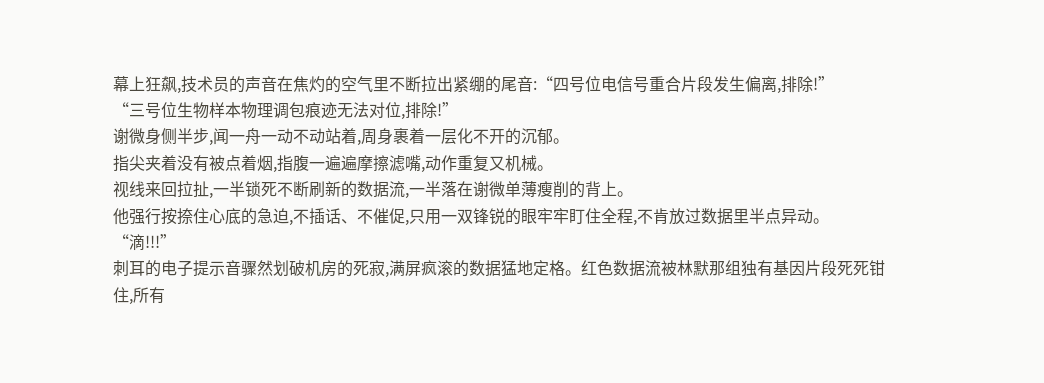幕上狂飙,技术员的声音在焦灼的空气里不断拉出紧绷的尾音:“四号位电信号重合片段发生偏离,排除!”
“三号位生物样本物理调包痕迹无法对位,排除!”
谢微身侧半步,闻一舟一动不动站着,周身裹着一层化不开的沉郁。
指尖夹着没有被点着烟,指腹一遍遍摩擦滤嘴,动作重复又机械。
视线来回拉扯,一半锁死不断刷新的数据流,一半落在谢微单薄瘦削的背上。
他强行按捺住心底的急迫,不插话、不催促,只用一双锋锐的眼牢牢盯住全程,不肯放过数据里半点异动。
“滴!!!”
刺耳的电子提示音骤然划破机房的死寂,满屏疯滚的数据猛地定格。红色数据流被林默那组独有基因片段死死钳住,所有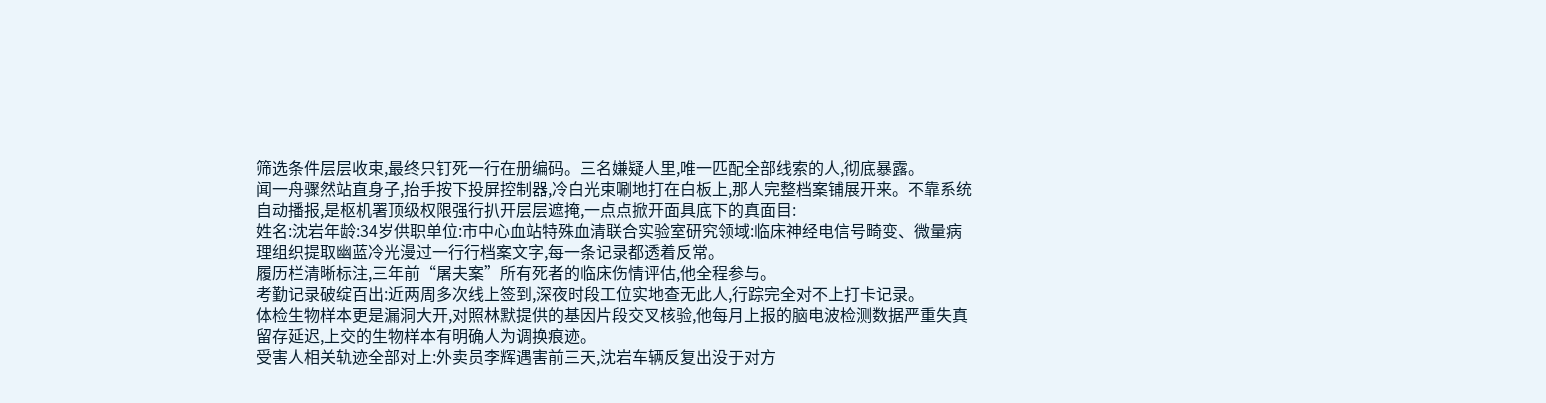筛选条件层层收束,最终只钉死一行在册编码。三名嫌疑人里,唯一匹配全部线索的人,彻底暴露。
闻一舟骤然站直身子,抬手按下投屏控制器,冷白光束唰地打在白板上,那人完整档案铺展开来。不靠系统自动播报,是枢机署顶级权限强行扒开层层遮掩,一点点掀开面具底下的真面目:
姓名:沈岩年龄:34岁供职单位:市中心血站特殊血清联合实验室研究领域:临床神经电信号畸变、微量病理组织提取幽蓝冷光漫过一行行档案文字,每一条记录都透着反常。
履历栏清晰标注,三年前“屠夫案”所有死者的临床伤情评估,他全程参与。
考勤记录破绽百出:近两周多次线上签到,深夜时段工位实地查无此人,行踪完全对不上打卡记录。
体检生物样本更是漏洞大开,对照林默提供的基因片段交叉核验,他每月上报的脑电波检测数据严重失真留存延迟,上交的生物样本有明确人为调换痕迹。
受害人相关轨迹全部对上:外卖员李辉遇害前三天,沈岩车辆反复出没于对方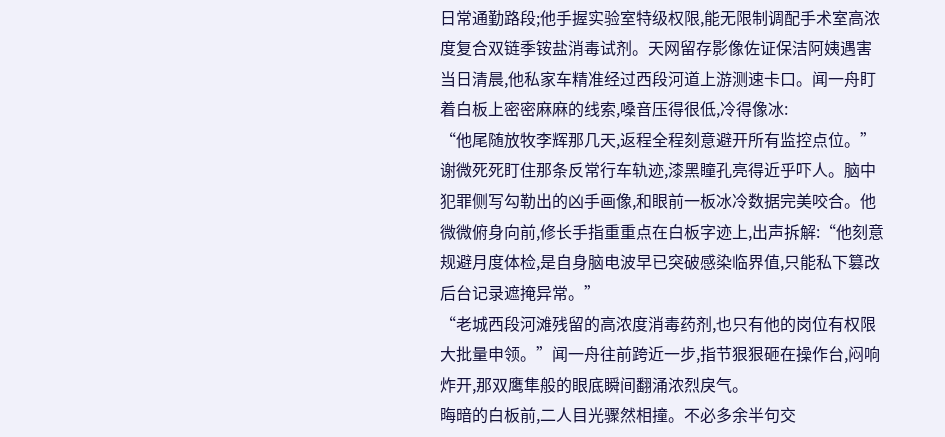日常通勤路段;他手握实验室特级权限,能无限制调配手术室高浓度复合双链季铵盐消毒试剂。天网留存影像佐证保洁阿姨遇害当日清晨,他私家车精准经过西段河道上游测速卡口。闻一舟盯着白板上密密麻麻的线索,嗓音压得很低,冷得像冰:
“他尾随放牧李辉那几天,返程全程刻意避开所有监控点位。”
谢微死死盯住那条反常行车轨迹,漆黑瞳孔亮得近乎吓人。脑中犯罪侧写勾勒出的凶手画像,和眼前一板冰冷数据完美咬合。他微微俯身向前,修长手指重重点在白板字迹上,出声拆解:“他刻意规避月度体检,是自身脑电波早已突破感染临界值,只能私下篡改后台记录遮掩异常。”
“老城西段河滩残留的高浓度消毒药剂,也只有他的岗位有权限大批量申领。”闻一舟往前跨近一步,指节狠狠砸在操作台,闷响炸开,那双鹰隼般的眼底瞬间翻涌浓烈戾气。
晦暗的白板前,二人目光骤然相撞。不必多余半句交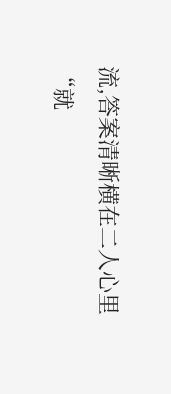流,答案清晰横在二人心里
“就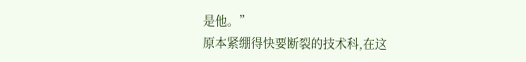是他。”
原本紧绷得快要断裂的技术科,在这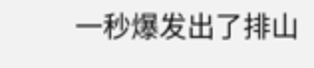一秒爆发出了排山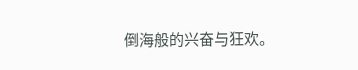倒海般的兴奋与狂欢。